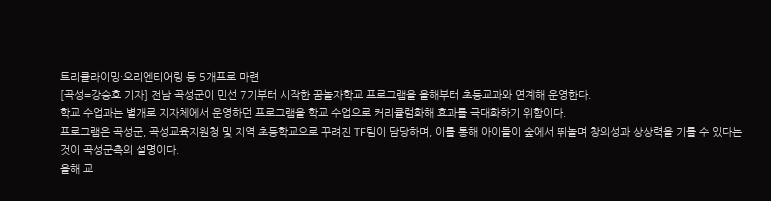트리클라이밍·오리엔티어링 등 5개프로 마련
[곡성=강승호 기자] 전남 곡성군이 민선 7기부터 시작한 꿈놀자학교 프로그램을 올해부터 초등교과와 연계해 운영한다.
학교 수업과는 별개로 지자체에서 운영하던 프로그램을 학교 수업으로 커리큘럼화해 효과를 극대화하기 위함이다.
프로그램은 곡성군, 곡성교육지원청 및 지역 초등학교으로 꾸려진 TF팀이 담당하며, 이를 통해 아이들이 숲에서 뛰놀며 창의성과 상상력을 기를 수 있다는 것이 곡성군측의 설명이다.
올해 교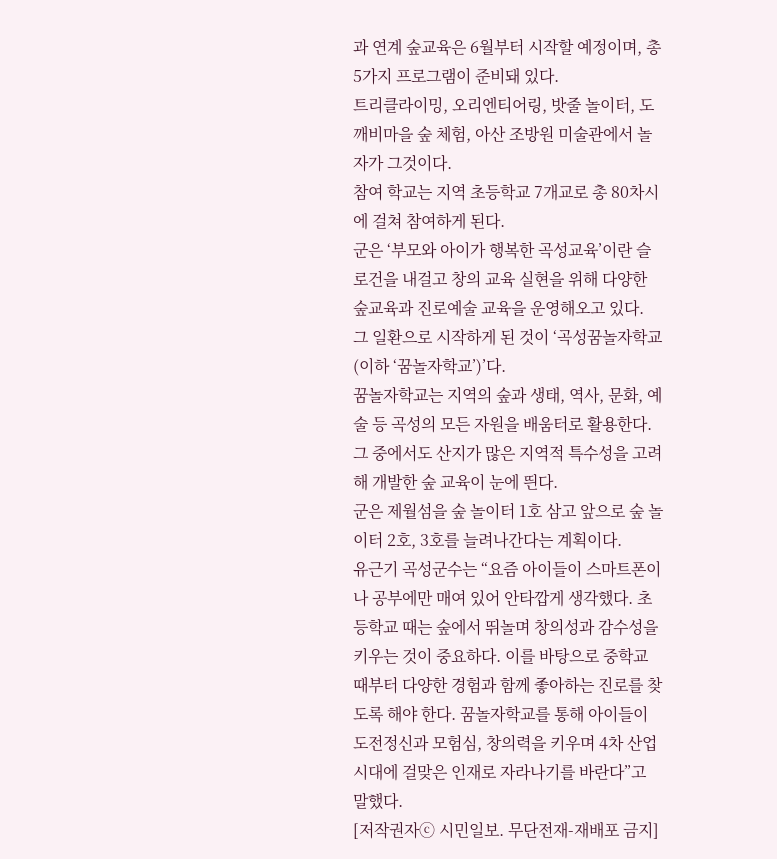과 연계 숲교육은 6월부터 시작할 예정이며, 총 5가지 프로그램이 준비돼 있다.
트리클라이밍, 오리엔티어링, 밧줄 놀이터, 도깨비마을 숲 체험, 아산 조방원 미술관에서 놀자가 그것이다.
참여 학교는 지역 초등학교 7개교로 총 80차시에 걸쳐 참여하게 된다.
군은 ‘부모와 아이가 행복한 곡성교육’이란 슬로건을 내걸고 창의 교육 실현을 위해 다양한 숲교육과 진로예술 교육을 운영해오고 있다.
그 일환으로 시작하게 된 것이 ‘곡성꿈놀자학교(이하 ‘꿈놀자학교’)’다.
꿈놀자학교는 지역의 숲과 생태, 역사, 문화, 예술 등 곡성의 모든 자원을 배움터로 활용한다.
그 중에서도 산지가 많은 지역적 특수성을 고려해 개발한 숲 교육이 눈에 띈다.
군은 제월섬을 숲 놀이터 1호 삼고 앞으로 숲 놀이터 2호, 3호를 늘려나간다는 계획이다.
유근기 곡성군수는 “요즘 아이들이 스마트폰이나 공부에만 매여 있어 안타깝게 생각했다. 초등학교 때는 숲에서 뛰놀며 창의성과 감수성을 키우는 것이 중요하다. 이를 바탕으로 중학교 때부터 다양한 경험과 함께 좋아하는 진로를 찾도록 해야 한다. 꿈놀자학교를 통해 아이들이 도전정신과 모험심, 창의력을 키우며 4차 산업 시대에 걸맞은 인재로 자라나기를 바란다”고 말했다.
[저작권자ⓒ 시민일보. 무단전재-재배포 금지]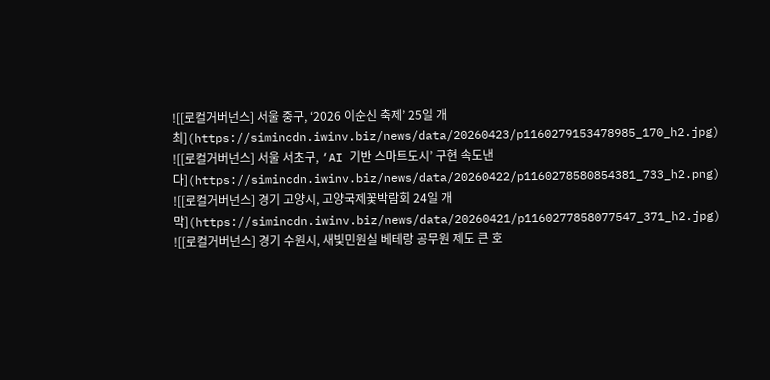![[로컬거버넌스] 서울 중구, ‘2026 이순신 축제’ 25일 개최](https://simincdn.iwinv.biz/news/data/20260423/p1160279153478985_170_h2.jpg)
![[로컬거버넌스] 서울 서초구, ‘AI 기반 스마트도시’ 구현 속도낸다](https://simincdn.iwinv.biz/news/data/20260422/p1160278580854381_733_h2.png)
![[로컬거버넌스] 경기 고양시, 고양국제꽃박람회 24일 개막](https://simincdn.iwinv.biz/news/data/20260421/p1160277858077547_371_h2.jpg)
![[로컬거버넌스] 경기 수원시, 새빛민원실 베테랑 공무원 제도 큰 호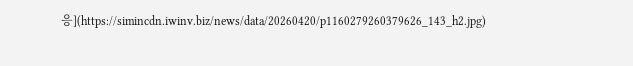응](https://simincdn.iwinv.biz/news/data/20260420/p1160279260379626_143_h2.jpg)